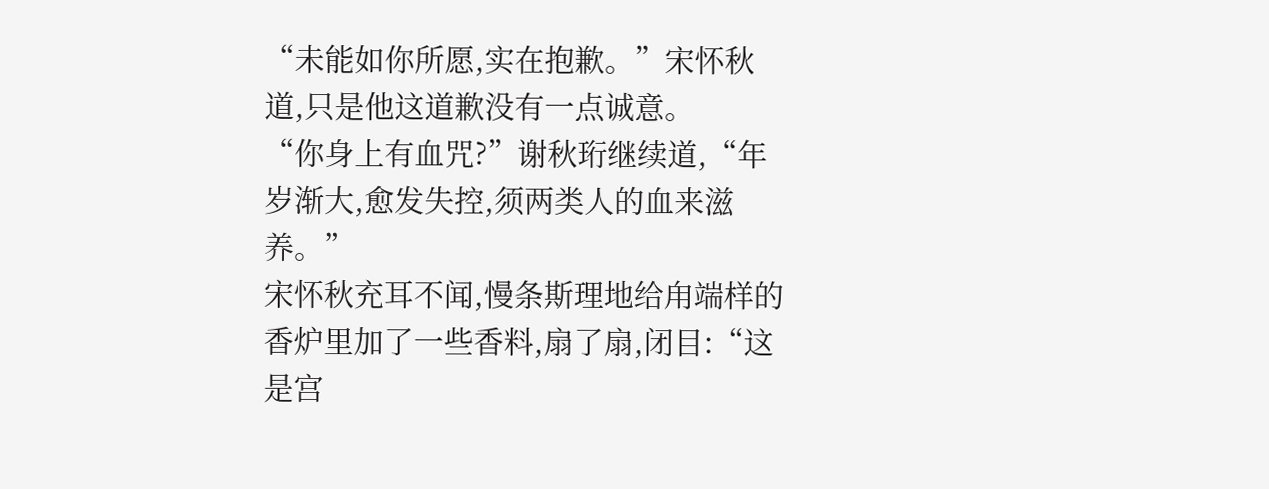“未能如你所愿,实在抱歉。”宋怀秋道,只是他这道歉没有一点诚意。
“你身上有血咒?”谢秋珩继续道,“年岁渐大,愈发失控,须两类人的血来滋养。”
宋怀秋充耳不闻,慢条斯理地给甪端样的香炉里加了一些香料,扇了扇,闭目:“这是宫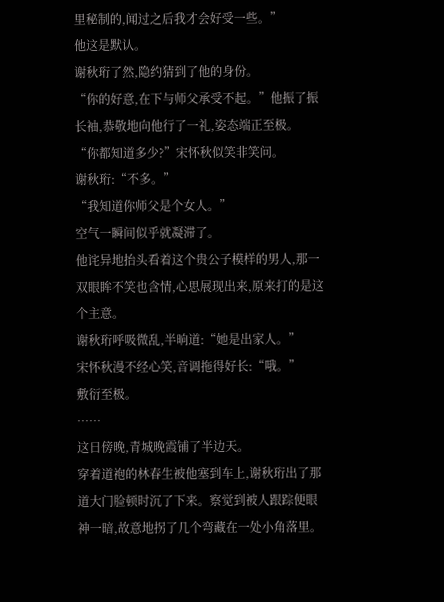里秘制的,闻过之后我才会好受一些。”
他这是默认。
谢秋珩了然,隐约猜到了他的身份。
“你的好意,在下与师父承受不起。”他振了振长袖,恭敬地向他行了一礼,姿态端正至极。
“你都知道多少?”宋怀秋似笑非笑问。
谢秋珩:“不多。”
“我知道你师父是个女人。”
空气一瞬间似乎就凝滞了。
他诧异地抬头看着这个贵公子模样的男人,那一双眼眸不笑也含情,心思展现出来,原来打的是这个主意。
谢秋珩呼吸微乱,半晌道:“她是出家人。”
宋怀秋漫不经心笑,音调拖得好长:“哦。”
敷衍至极。
……
这日傍晚,青城晚霞铺了半边天。
穿着道袍的林春生被他塞到车上,谢秋珩出了那道大门脸顿时沉了下来。察觉到被人跟踪便眼神一暗,故意地拐了几个弯藏在一处小角落里。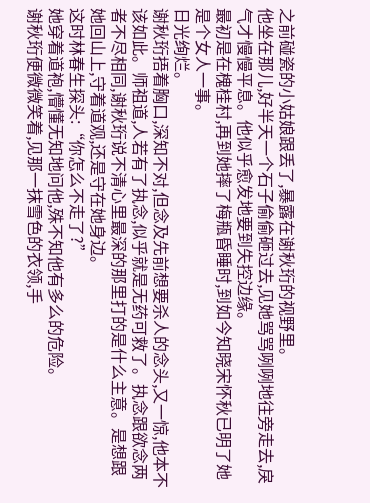之前碰瓷的小姑娘跟丢了,暴露在谢秋珩的视野里。
他坐在那儿,好半天一个石子偷偷砸过去,见她骂骂咧咧地往旁走去,戾气才慢慢平息。他似乎愈发地要到失控边缘。
最初是在槐桂村,再到她摔了梅瓶昏睡时,到如今知晓宋怀秋已明了她是个女人一事。
日光绚烂。
谢秋珩捂着胸口,深知不对,但念及先前想要杀人的念头,又一惊,他本不该如此。师祖道,人若有了执念,似乎就是无药可救了。执念跟欲念两者不尽相同,谢秋珩说不清心里最深的那里打的是什么主意。是想跟她回山上,守着道观,还是守在她身边。
这时林春生探头:“你怎么不走了?”
她穿着道袍,懵懂无知地问他,殊不知他有多么的危险。
谢秋珩便微微笑着,见那一抹雪色的衣领,手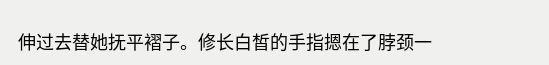伸过去替她抚平褶子。修长白皙的手指摁在了脖颈一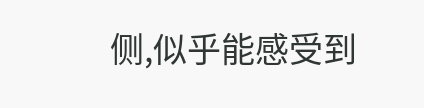侧,似乎能感受到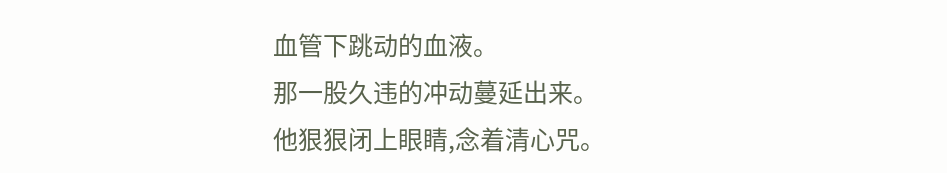血管下跳动的血液。
那一股久违的冲动蔓延出来。
他狠狠闭上眼睛,念着清心咒。